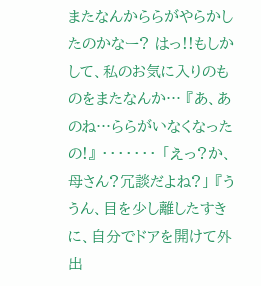またなんかららがやらかしたのかなー? はっ!!もしかして、私のお気に入りのものをまたなんか… 『あ、あのね…ららがいなくなったの!』 ・・・・・・・ 「えっ?か、母さん?冗談だよね?」 『ううん、目を少し離したすきに、自分でドアを開けて外出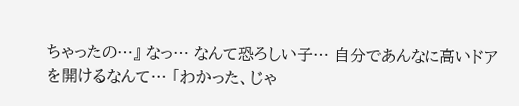ちゃったの…』 なっ… なんて恐ろしい子… 自分であんなに高いドアを開けるなんて… 「わかった、じゃ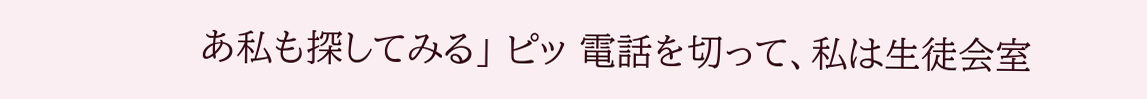あ私も探してみる」 ピッ 電話を切って、私は生徒会室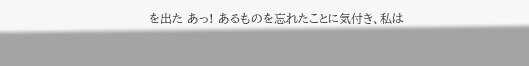を出た あっ! あるものを忘れたことに気付き、私は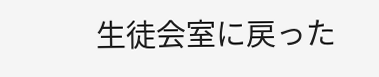生徒会室に戻った